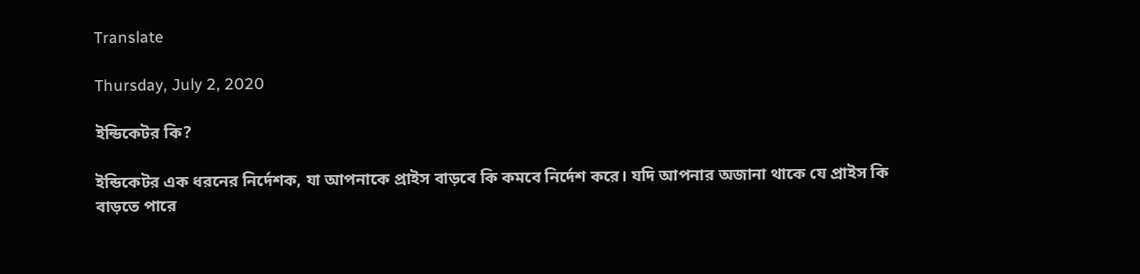Translate

Thursday, July 2, 2020

ইন্ডিকেটর কি?

ইন্ডিকেটর এক ধরনের নির্দেশক, যা আপনাকে প্রাইস বাড়বে কি কমবে নির্দেশ করে। যদি আপনার অজানা থাকে যে প্রাইস কি বাড়তে পারে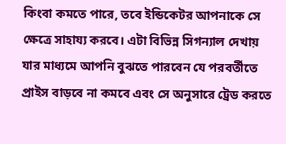কিংবা কমতে পারে, তবে ইন্ডিকেটর আপনাকে সে ক্ষেত্রে সাহায্য করবে। এটা বিভিন্ন সিগন্যাল দেখায় যার মাধ্যমে আপনি বুঝতে পারবেন যে পরবর্তীতে প্রাইস বাড়বে না কমবে এবং সে অনুসারে ট্রেড করতে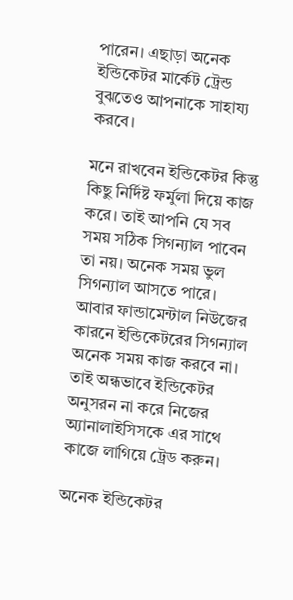পারেন। এছাড়া অনেক ইন্ডিকেটর মার্কেট ট্রেন্ড বুঝতেও আপনাকে সাহায্য করবে।

মনে রাখবেন ইন্ডিকেটর কিন্তু কিছু নির্দিষ্ট ফর্মুলা দিয়ে কাজ করে। তাই আপনি যে সব সময় সঠিক সিগন্যাল পাবেন তা নয়। অনেক সময় ভুল সিগন্যাল আসতে পারে। আবার ফান্ডামেন্টাল নিউজের কারনে ইন্ডিকেটরের সিগন্যাল অনেক সময় কাজ করবে না। তাই অন্ধভাবে ইন্ডিকেটর অনুসরন না করে নিজের অ্যানালাইসিসকে এর সাথে কাজে লাগিয়ে ট্রেড করুন।

অনেক ইন্ডিকেটর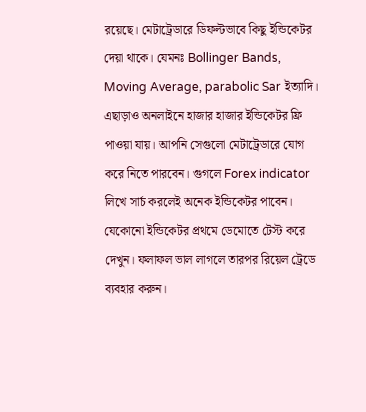রয়েছে। মেটাট্রেডারে ডিফল্টভাবে কিছু ইন্ডিকেটর দেয়া থাকে। যেমনঃ Bollinger Bands, Moving Average, parabolic Sar ইত্যাদি। এছাড়াও অনলাইনে হাজার হাজার ইন্ডিকেটর ফ্রি পাওয়া যায়। আপনি সেগুলো মেটাট্রেডারে যোগ করে নিতে পারবেন। গুগলে Forex indicator লিখে সার্চ করলেই অনেক ইন্ডিকেটর পাবেন।  যেকোনো ইন্ডিকেটর প্রথমে ডেমোতে টেস্ট করে দেখুন। ফলাফল ভাল লাগলে তারপর রিয়েল ট্রেডে ব্যবহার করুন।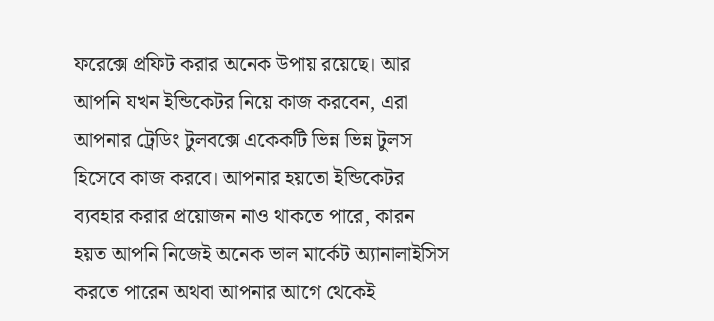ফরেক্সে প্রফিট করার অনেক উপায় রয়েছে। আর আপনি যখন ইন্ডিকেটর নিয়ে কাজ করবেন, এরা আপনার ট্রেডিং টুলবক্সে একেকটি ভিন্ন ভিন্ন টুলস হিসেবে কাজ করবে। আপনার হয়তো ইন্ডিকেটর ব্যবহার করার প্রয়োজন নাও থাকতে পারে, কারন হয়ত আপনি নিজেই অনেক ভাল মার্কেট অ্যানালাইসিস করতে পারেন অথবা আপনার আগে থেকেই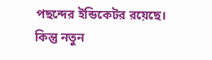পছন্দের ইন্ডিকেটর রয়েছে। কিন্তু নতুন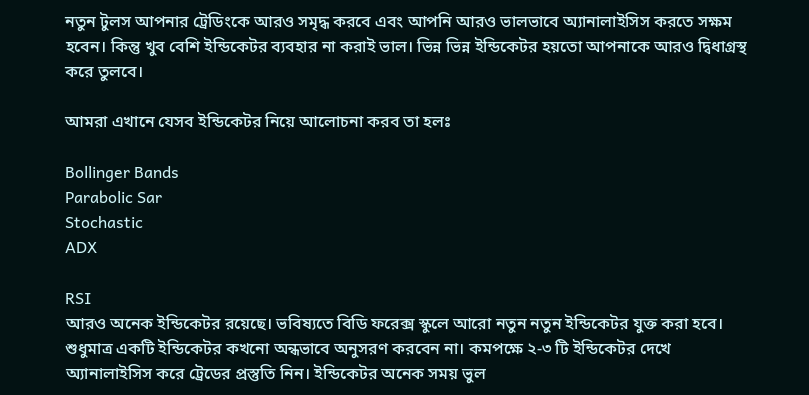নতুন টুলস আপনার ট্রেডিংকে আরও সমৃদ্ধ করবে এবং আপনি আরও ভালভাবে অ্যানালাইসিস করতে সক্ষম হবেন। কিন্তু খুব বেশি ইন্ডিকেটর ব্যবহার না করাই ভাল। ভিন্ন ভিন্ন ইন্ডিকেটর হয়তো আপনাকে আরও দ্বিধাগ্রস্থ করে তুলবে।

আমরা এখানে যেসব ইন্ডিকেটর নিয়ে আলোচনা করব তা হলঃ

Bollinger Bands
Parabolic Sar
Stochastic
ADX

RSI
আরও অনেক ইন্ডিকেটর রয়েছে। ভবিষ্যতে বিডি ফরেক্স স্কুলে আরো নতুন নতুন ইন্ডিকেটর যুক্ত করা হবে।
শুধুমাত্র একটি ইন্ডিকেটর কখনো অন্ধভাবে অনুসরণ করবেন না। কমপক্ষে ২-৩ টি ইন্ডিকেটর দেখে অ্যানালাইসিস করে ট্রেডের প্রস্তুতি নিন। ইন্ডিকেটর অনেক সময় ভুল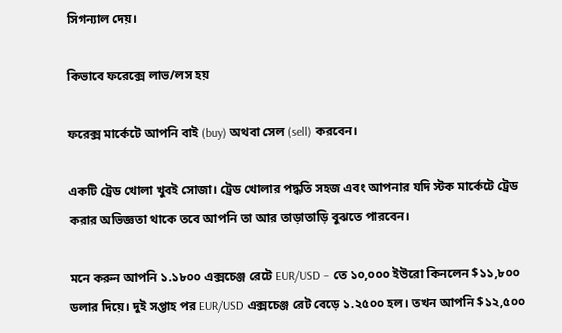সিগন্যাল দেয়।

কিভাবে ফরেক্সে লাভ/লস হয়

ফরেক্স মার্কেটে আপনি বাই (buy) অথবা সেল (sell) করবেন।

একটি ট্রেড খোলা খুবই সোজা। ট্রেড খোলার পদ্ধতি সহজ এবং আপনার যদি স্টক মার্কেটে ট্রেড করার অভিজ্ঞতা থাকে তবে আপনি তা আর তাড়াতাড়ি বুঝতে পারবেন।

মনে করুন আপনি ১.১৮০০ এক্সচেঞ্জ রেটে EUR/USD – তে ১০,০০০ ইউরো কিনলেন $১১,৮০০ ডলার দিয়ে। দুই সপ্তাহ পর EUR/USD এক্সচেঞ্জ রেট বেড়ে ১.২৫০০ হল। তখন আপনি $১২,৫০০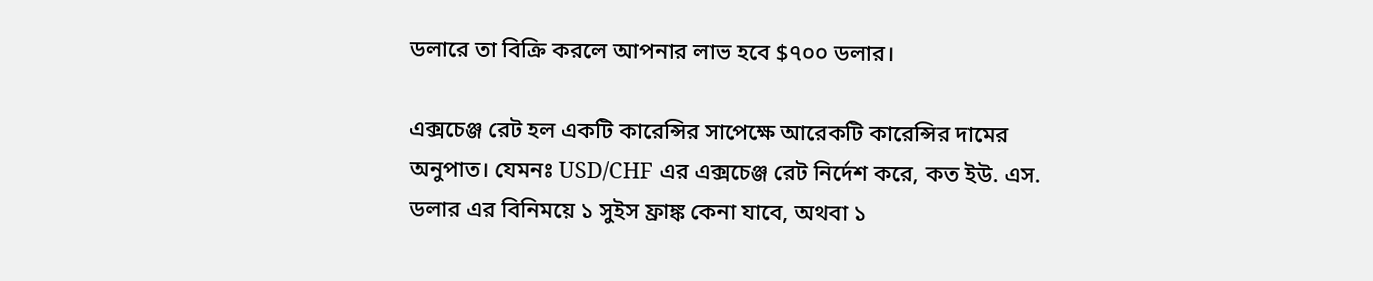ডলারে তা বিক্রি করলে আপনার লাভ হবে $৭০০ ডলার।

এক্সচেঞ্জ রেট হল একটি কারেন্সির সাপেক্ষে আরেকটি কারেন্সির দামের অনুপাত। যেমনঃ USD/CHF এর এক্সচেঞ্জ রেট নির্দেশ করে, কত ইউ. এস. ডলার এর বিনিময়ে ১ সুইস ফ্রাঙ্ক কেনা যাবে, অথবা ১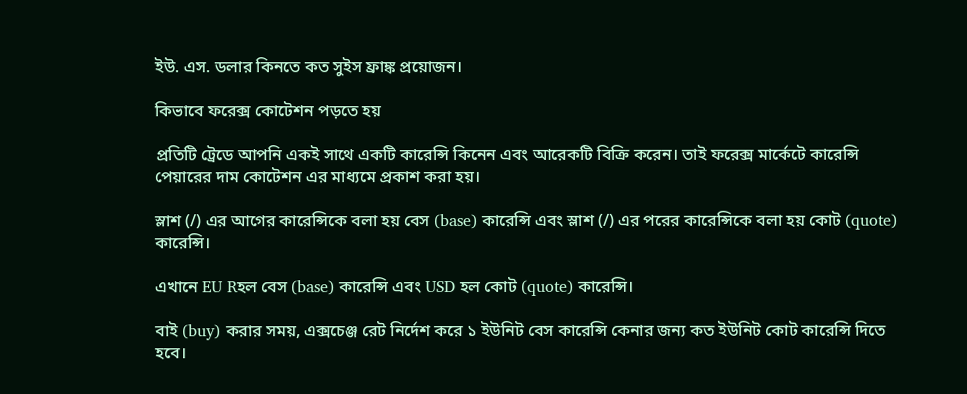ইউ. এস. ডলার কিনতে কত সুইস ফ্রাঙ্ক প্রয়োজন।

কিভাবে ফরেক্স কোটেশন পড়তে হয়

প্রতিটি ট্রেডে আপনি একই সাথে একটি কারেন্সি কিনেন এবং আরেকটি বিক্রি করেন। তাই ফরেক্স মার্কেটে কারেন্সি পেয়ারের দাম কোটেশন এর মাধ্যমে প্রকাশ করা হয়।

স্লাশ (/) এর আগের কারেন্সিকে বলা হয় বেস (base) কারেন্সি এবং স্লাশ (/) এর পরের কারেন্সিকে বলা হয় কোট (quote) কারেন্সি।

এখানে EU Rহল বেস (base) কারেন্সি এবং USD হল কোট (quote) কারেন্সি।

বাই (buy) করার সময়, এক্সচেঞ্জ রেট নির্দেশ করে ১ ইউনিট বেস কারেন্সি কেনার জন্য কত ইউনিট কোট কারেন্সি দিতে হবে।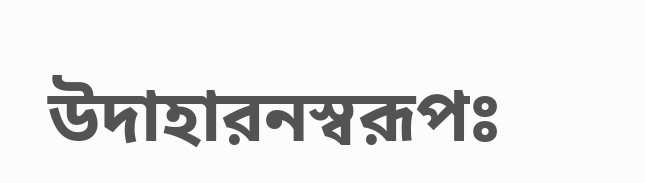উদাহারনস্বরূপঃ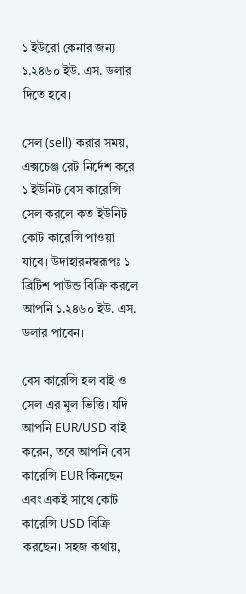১ ইউরো কেনার জন্য ১.২৪৬০ ইউ. এস. ডলার দিতে হবে।

সেল (sell) করার সময়, এক্সচেঞ্জ রেট নির্দেশ করে ১ ইউনিট বেস কারেন্সি সেল করলে কত ইউনিট কোট কারেন্সি পাওয়া যাবে। উদাহারনস্বরূপঃ ১ ব্রিটিশ পাউন্ড বিক্রি করলে আপনি ১.২৪৬০ ইউ. এস. ডলার পাবেন।

বেস কারেন্সি হল বাই ও সেল এর মূল ভিত্তি। যদি আপনি EUR/USD বাই করেন, তবে আপনি বেস কারেন্সি EUR কিনছেন এবং একই সাথে কোট কারেন্সি USD বিক্রি করছেন। সহজ কথায়,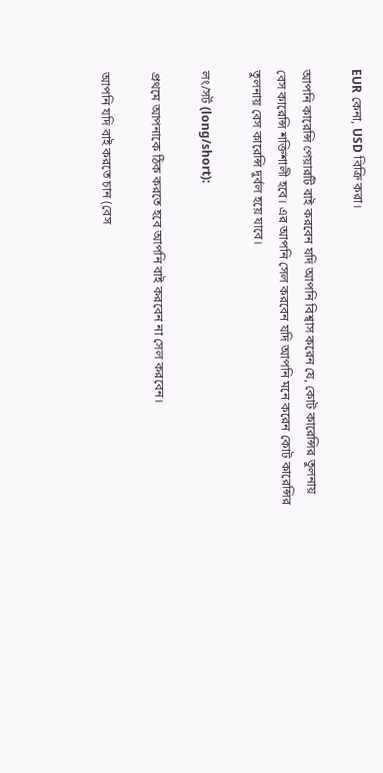EUR কেনা, USD বিক্রি করা।

আপনি কারেন্সি পেয়ারটি বাই করবেন যদি আপনি বিশ্বাস করেন যে, কোট কারেন্সির তুলনায় বেস কারেন্সি শক্তিশালী হবে। এর আপনি সেল করবেন যদি আপনি মনে করেন কোট কারেন্সির তুলনায় বেস কারেন্সি দুর্বল হয়ে যাবে।

লং/সর্ট (long/short):

প্রথমে আপনাকে ঠিক করতে হবে আপনি বাই করবেন না সেল করবেন।

আপনি যদি বাই করতে চান (বেস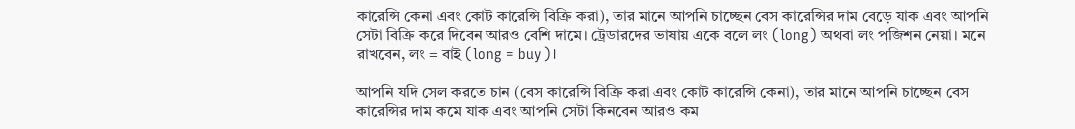কারেন্সি কেনা এবং কোট কারেন্সি বিক্রি করা), তার মানে আপনি চাচ্ছেন বেস কারেন্সির দাম বেড়ে যাক এবং আপনি সেটা বিক্রি করে দিবেন আরও বেশি দামে। ট্রেডারদের ভাষায় একে বলে লং (long) অথবা লং পজিশন নেয়া। মনে রাখবেন, লং = বাই (long = buy)।

আপনি যদি সেল করতে চান (বেস কারেন্সি বিক্রি করা এবং কোট কারেন্সি কেনা), তার মানে আপনি চাচ্ছেন বেস কারেন্সির দাম কমে যাক এবং আপনি সেটা কিনবেন আরও কম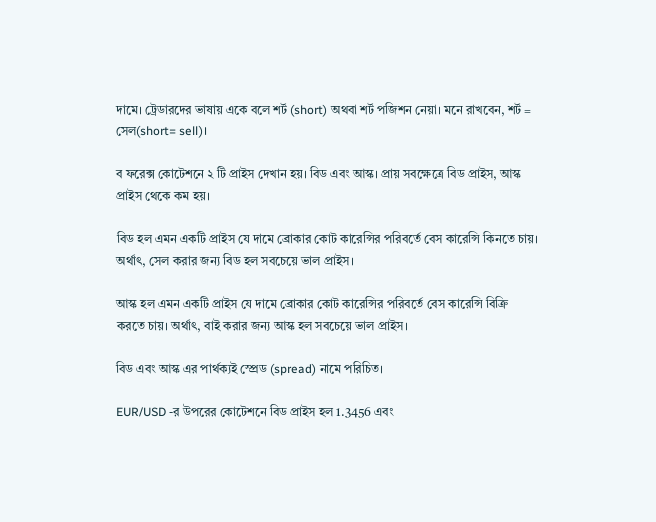দামে। ট্রেডারদের ভাষায় একে বলে শর্ট (short) অথবা শর্ট পজিশন নেয়া। মনে রাখবেন, শর্ট = সেল(short= sell)।

ব ফরেক্স কোটেশনে ২ টি প্রাইস দেখান হয়। বিড এবং আস্ক। প্রায় সবক্ষেত্রে বিড প্রাইস, আস্ক প্রাইস থেকে কম হয়।

বিড হল এমন একটি প্রাইস যে দামে ব্রোকার কোট কারেন্সির পরিবর্তে বেস কারেন্সি কিনতে চায়। অর্থাৎ, সেল করার জন্য বিড হল সবচেয়ে ভাল প্রাইস।

আস্ক হল এমন একটি প্রাইস যে দামে ব্রোকার কোট কারেন্সির পরিবর্তে বেস কারেন্সি বিক্রি করতে চায়। অর্থাৎ, বাই করার জন্য আস্ক হল সবচেয়ে ভাল প্রাইস।

বিড এবং আস্ক এর পার্থক্যই স্প্রেড (spread) নামে পরিচিত।

EUR/USD -র উপরের কোটেশনে বিড প্রাইস হল 1.3456 এবং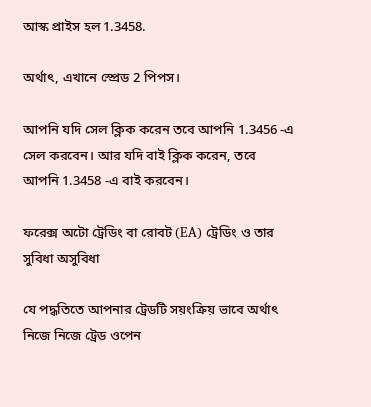আস্ক প্রাইস হল 1.3458.

অর্থাৎ, এখানে স্প্রেড 2 পিপস।

আপনি যদি সেল ক্লিক করেন তবে আপনি 1.3456 -এ সেল করবেন। আর যদি বাই ক্লিক করেন, তবে আপনি 1.3458 -এ বাই করবেন।

ফরেক্স অটো ট্রেডিং বা রোবট (EA) ট্রেডিং ও তার সুবিধা অসুবিধা

যে পদ্ধতিতে আপনার ট্রেডটি সয়ংক্রিয় ভাবে অর্থাৎ নিজে নিজে ট্রেড ওপেন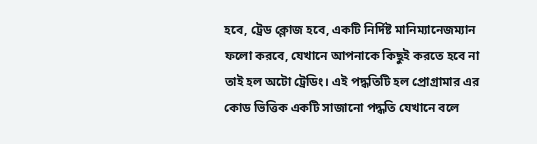হবে, ট্রেড ক্লোজ হবে, একটি নির্দিষ্ট মানিম্যানেজম্যান ফলো করবে, যেখানে আপনাকে কিছুই করতে হবে না তাই হল অটো ট্রেডিং। এই পদ্ধতিটি হল প্রোগ্রামার এর কোড ভিত্তিক একটি সাজানো পদ্ধতি যেখানে বলে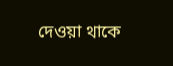দেওয়া থাকে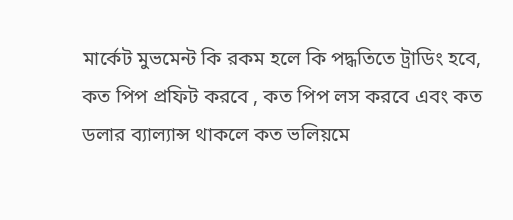মার্কেট মুভমেন্ট কি রকম হলে কি পদ্ধতিতে ট্রাডিং হবে, কত পিপ প্রফিট করবে , কত পিপ লস করবে এবং কত ডলার ব্যাল্যান্স থাকলে কত ভলিয়মে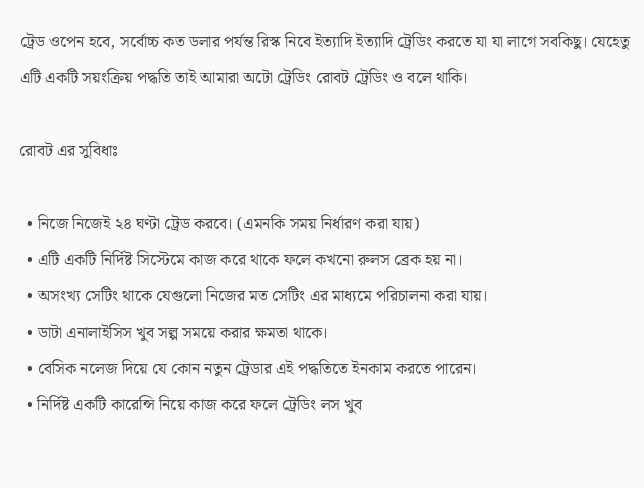ট্রেড ওপেন হবে, সর্বোচ্চ কত ডলার পর্যন্ত রিস্ক নিবে ইত্যাদি ইত্যাদি ট্রেডিং করতে যা যা লাগে সবকিছু। যেহেতু এটি একটি সয়ংক্রিয় পদ্ধতি তাই আমারা অটো ট্রেডিং রোবট ট্রেডিং ও বলে থাকি।

রোবট এর সুবিধাঃ

  • নিজে নিজেই ২৪ ঘণ্টা ট্রেড করবে। (এমনকি সময় নির্ধারণ করা যায়)
  • এটি একটি নির্দিষ্ট সিস্টেমে কাজ করে থাকে ফলে কখনো রুলস ব্রেক হয় না।
  • অসংখ্য সেটিং থাকে যেগুলো নিজের মত সেটিং এর মাধ্যমে পরিচালনা করা যায়।
  • ডাটা এনালাইসিস খুব সল্প সময়ে করার ক্ষমতা থাকে।
  • বেসিক নলেজ দিয়ে যে কোন নতুন ট্রেডার এই পদ্ধতিতে ইনকাম করতে পারেন।
  • নির্দিষ্ট একটি কারেন্সি নিয়ে কাজ করে ফলে ট্রেডিং লস খুব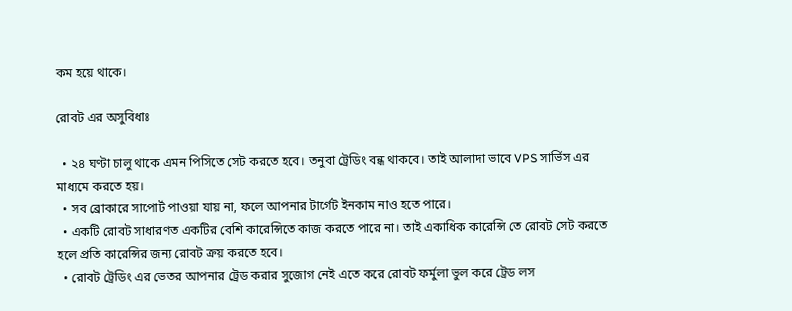কম হয়ে থাকে।

রোবট এর অসুবিধাঃ

  • ২৪ ঘণ্টা চালু থাকে এমন পিসিতে সেট করতে হবে। তনুবা ট্রেডিং বন্ধ থাকবে। তাই আলাদা ভাবে VPS সার্ভিস এর মাধ্যমে করতে হয়।
  • সব ব্রোকারে সাপোর্ট পাওয়া যায় না, ফলে আপনার টার্গেট ইনকাম নাও হতে পারে।
  • একটি রোবট সাধারণত একটির বেশি কারেন্সিতে কাজ করতে পারে না। তাই একাধিক কারেন্সি তে রোবট সেট করতে হলে প্রতি কারেন্সির জন্য রোবট ক্রয় করতে হবে।
  • রোবট ট্রেডিং এর ভেতর আপনার ট্রেড করার সুজোগ নেই এতে করে রোবট ফর্মুলা ভুল করে ট্রেড লস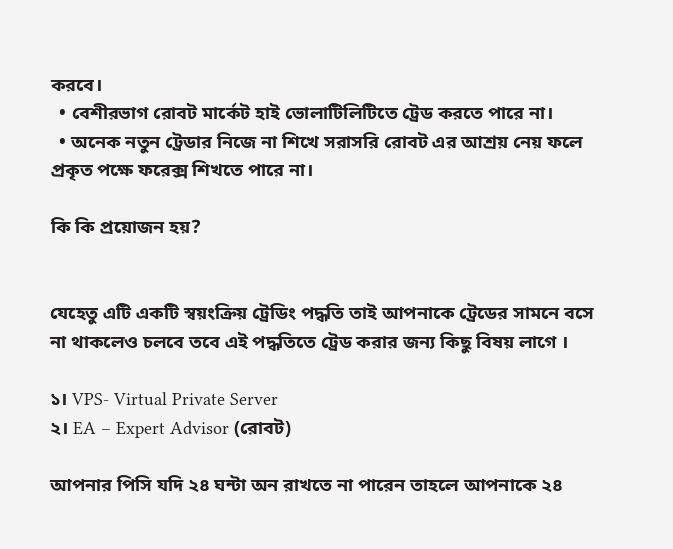করবে।
  • বেশীরভাগ রোবট মার্কেট হাই ভোলাটিলিটিতে ট্রেড করতে পারে না।
  • অনেক নতুন ট্রেডার নিজে না শিখে সরাসরি রোবট এর আশ্রয় নেয় ফলে প্রকৃত পক্ষে ফরেক্স শিখতে পারে না।

কি কি প্রয়োজন হয়?


যেহেতু এটি একটি স্বয়ংক্রিয় ট্রেডিং পদ্ধতি তাই আপনাকে ট্রেডের সামনে বসে না থাকলেও চলবে তবে এই পদ্ধতিতে ট্রেড করার জন্য কিছু বিষয় লাগে ।

১। VPS- Virtual Private Server
২। EA – Expert Advisor (রোবট)

আপনার পিসি যদি ২৪ ঘন্টা অন রাখতে না পারেন তাহলে আপনাকে ২৪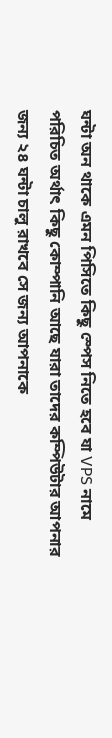ঘন্টা অন থাকে এমন পিসিতে কিছু স্পেস নিতে হবে যা VPS নামে পরিচিত অর্থাৎ কিছু কোম্পানি আছে যারা তাদের কম্পিউটার আপনার জন্য ২৪ ঘন্টা চালু রাখবে সে জন্য আপনাকে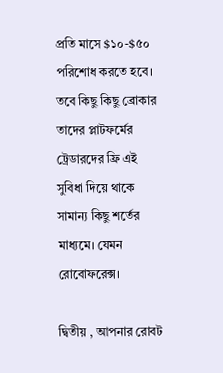প্রতি মাসে $১০-$৫০ পরিশোধ করতে হবে। তবে কিছু কিছু ব্রোকার তাদের প্লাটফর্মের ট্রেডারদের ফ্রি এই সুবিধা দিয়ে থাকে সামান্য কিছু শর্তের মাধ্যমে। যেমন রোবোফরেক্স।

দ্বিতীয় , আপনার রোবট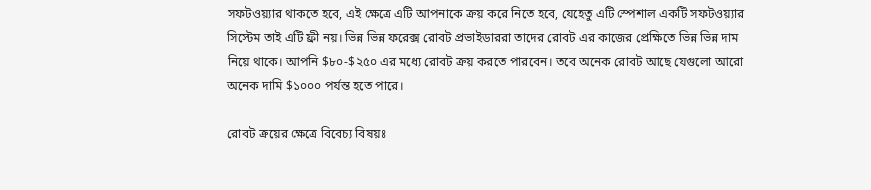সফটওয়্যার থাকতে হবে, এই ক্ষেত্রে এটি আপনাকে ক্রয় করে নিতে হবে, যেহেতু এটি স্পেশাল একটি সফটওয়্যার সিস্টেম তাই এটি ফ্রী নয়। ভিন্ন ভিন্ন ফরেক্স রোবট প্রভাইডাররা তাদের রোবট এর কাজের প্রেক্ষিতে ভিন্ন ভিন্ন দাম নিয়ে থাকে। আপনি $৮০-$২৫০ এর মধ্যে রোবট ক্রয় করতে পারবেন। তবে অনেক রোবট আছে যেগুলো আরো অনেক দামি $১০০০ পর্যন্ত হতে পারে।

রোবট ক্রয়ের ক্ষেত্রে বিবেচ্য বিষয়ঃ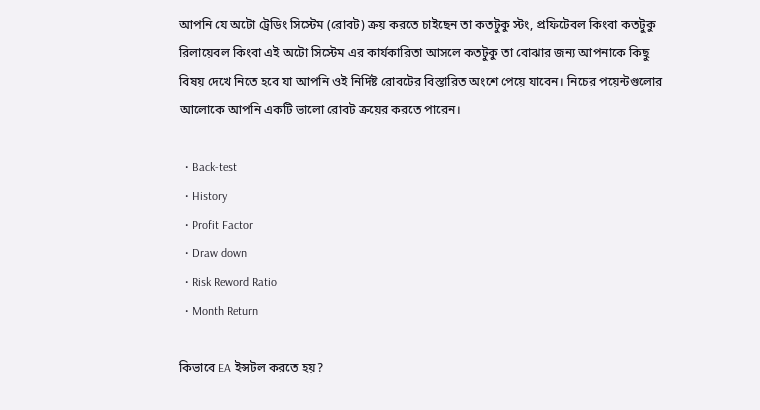আপনি যে অটো ট্রেডিং সিস্টেম (রোবট) ক্রয় করতে চাইছেন তা কতটুকু স্টং, প্রফিটেবল কিংবা কতটুকু রিলায়েবল কিংবা এই অটো সিস্টেম এর কার্যকারিতা আসলে কতটুকু তা বোঝার জন্য আপনাকে কিছু বিষয় দেখে নিতে হবে যা আপনি ওই নির্দিষ্ট রোবটের বিস্তারিত অংশে পেয়ে যাবেন। নিচের পয়েন্টগুলোর আলোকে আপনি একটি ভালো রোবট ক্রয়ের করতে পারেন।

  • Back-test
  • History
  • Profit Factor
  • Draw down
  • Risk Reword Ratio
  • Month Return

কিভাবে EA ইন্সটল করতে হয়?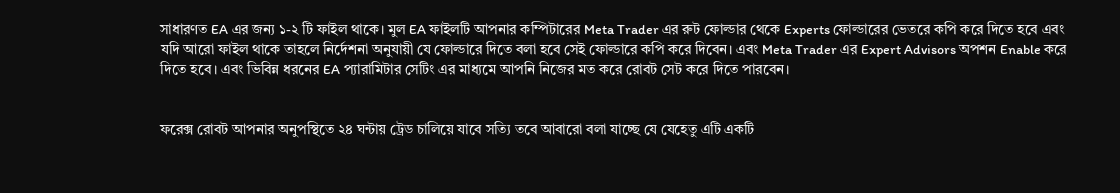সাধারণত EA এর জন্য ১-২ টি ফাইল থাকে। মুল EA ফাইলটি আপনার কম্পিটারের Meta Trader এর রুট ফোল্ডার থেকে Experts ফোল্ডারের ভেতরে কপি করে দিতে হবে এবং যদি আরো ফাইল থাকে তাহলে নির্দেশনা অনুযায়ী যে ফোল্ডারে দিতে বলা হবে সেই ফোল্ডারে কপি করে দিবেন। এবং Meta Trader এর Expert Advisors অপশন Enable করে দিতে হবে। এবং ভিবিন্ন ধরনের EA প্যারামিটার সেটিং এর মাধ্যমে আপনি নিজের মত করে রোবট সেট করে দিতে পারবেন।


ফরেক্স রোবট আপনার অনুপস্থিতে ২৪ ঘন্টায় ট্রেড চালিয়ে যাবে সত্যি তবে আবারো বলা যাচ্ছে যে যেহেতু এটি একটি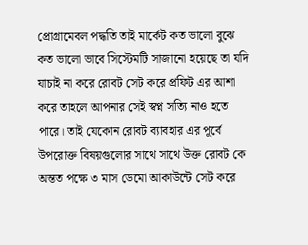প্রোগ্রামেবল পদ্ধতি তাই মার্কেট কত ভালো বুঝে কত ভালো ভাবে সিস্টেমটি সাজানো হয়েছে তা যদি যাচাই না করে রোবট সেট করে প্রফিট এর আশা করে তাহলে আপনার সেই স্বপ্ন সত্যি নাও হতে পারে। তাই যেকোন রোবট ব্যাবহার এর পূর্বে উপরোক্ত বিষয়গুলোর সাথে সাথে উক্ত রোবট কে অন্তত পক্ষে ৩ মাস ডেমো আকাউন্টে সেট করে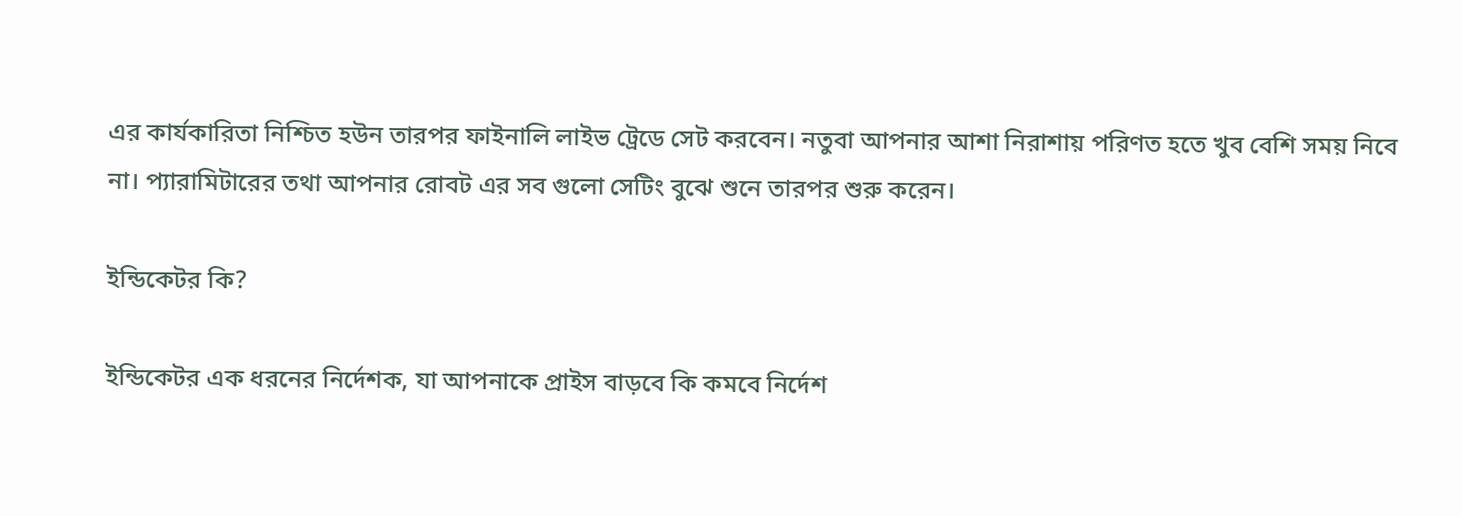এর কার্যকারিতা নিশ্চিত হউন তারপর ফাইনালি লাইভ ট্রেডে সেট করবেন। নতুবা আপনার আশা নিরাশায় পরিণত হতে খুব বেশি সময় নিবে না। প্যারামিটারের তথা আপনার রোবট এর সব গুলো সেটিং বুঝে শুনে তারপর শুরু করেন।

ইন্ডিকেটর কি?

ইন্ডিকেটর এক ধরনের নির্দেশক, যা আপনাকে প্রাইস বাড়বে কি কমবে নির্দেশ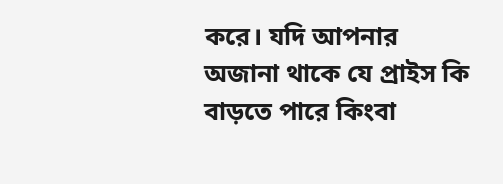করে। যদি আপনার অজানা থাকে যে প্রাইস কি বাড়তে পারে কিংবা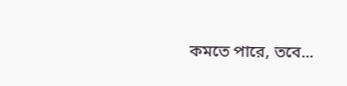কমতে পারে, তবে...